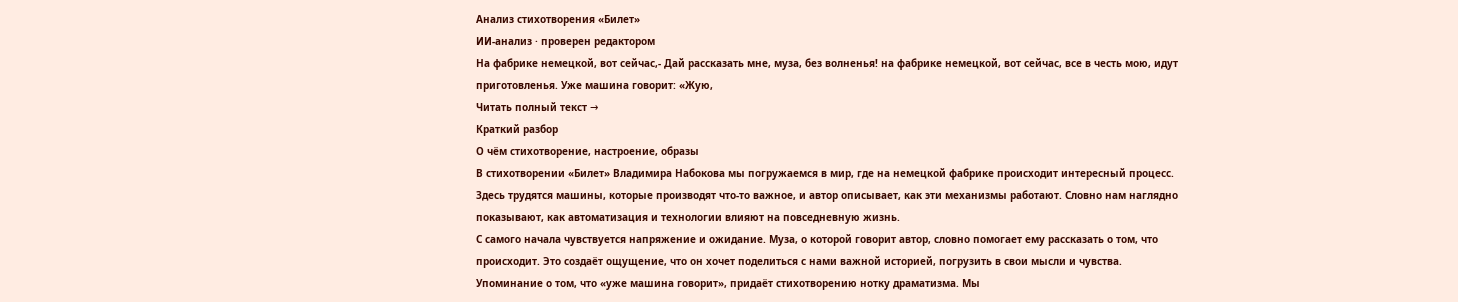Анализ стихотворения «Билет»
ИИ-анализ · проверен редактором
На фабрике немецкой, вот сейчас,- Дай рассказать мне, муза, без волненья! на фабрике немецкой, вот сейчас, все в честь мою, идут приготовленья. Уже машина говорит: «Жую,
Читать полный текст →
Краткий разбор
О чём стихотворение, настроение, образы
В стихотворении «Билет» Владимира Набокова мы погружаемся в мир, где на немецкой фабрике происходит интересный процесс. Здесь трудятся машины, которые производят что-то важное, и автор описывает, как эти механизмы работают. Словно нам наглядно показывают, как автоматизация и технологии влияют на повседневную жизнь.
С самого начала чувствуется напряжение и ожидание. Муза, о которой говорит автор, словно помогает ему рассказать о том, что происходит. Это создаёт ощущение, что он хочет поделиться с нами важной историей, погрузить в свои мысли и чувства. Упоминание о том, что «уже машина говорит», придаёт стихотворению нотку драматизма. Мы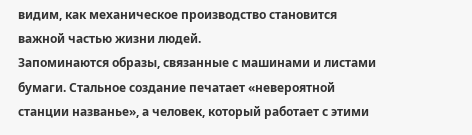видим, как механическое производство становится важной частью жизни людей.
Запоминаются образы, связанные с машинами и листами бумаги. Стальное создание печатает «невероятной станции названье», а человек, который работает с этими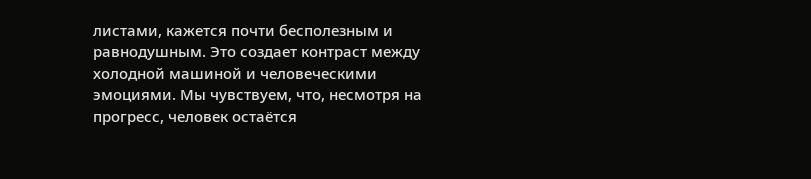листами, кажется почти бесполезным и равнодушным. Это создает контраст между холодной машиной и человеческими эмоциями. Мы чувствуем, что, несмотря на прогресс, человек остаётся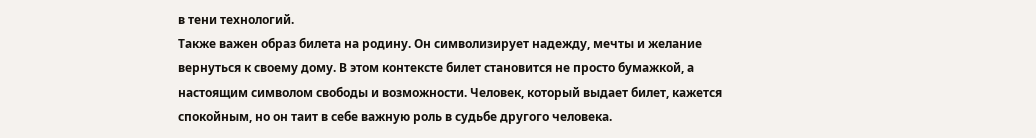в тени технологий.
Также важен образ билета на родину. Он символизирует надежду, мечты и желание вернуться к своему дому. В этом контексте билет становится не просто бумажкой, а настоящим символом свободы и возможности. Человек, который выдает билет, кажется спокойным, но он таит в себе важную роль в судьбе другого человека.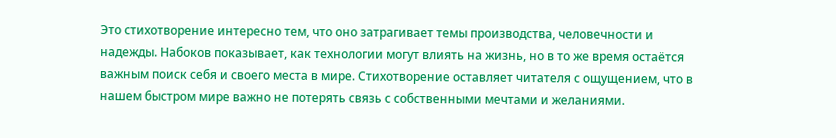Это стихотворение интересно тем, что оно затрагивает темы производства, человечности и надежды. Набоков показывает, как технологии могут влиять на жизнь, но в то же время остаётся важным поиск себя и своего места в мире. Стихотворение оставляет читателя с ощущением, что в нашем быстром мире важно не потерять связь с собственными мечтами и желаниями.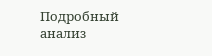Подробный анализ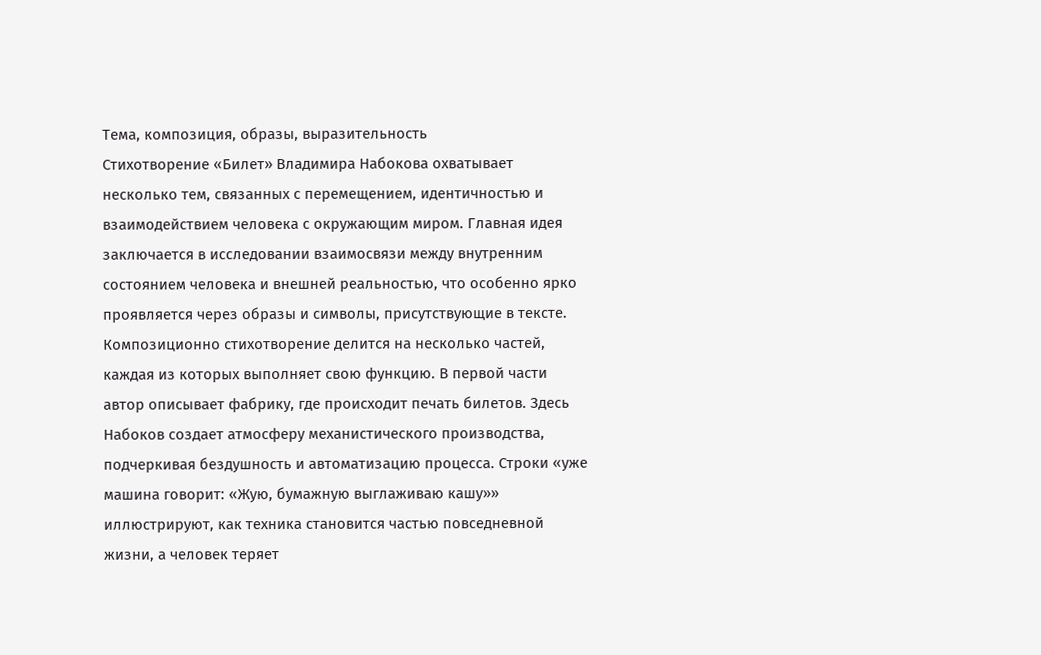Тема, композиция, образы, выразительность
Стихотворение «Билет» Владимира Набокова охватывает несколько тем, связанных с перемещением, идентичностью и взаимодействием человека с окружающим миром. Главная идея заключается в исследовании взаимосвязи между внутренним состоянием человека и внешней реальностью, что особенно ярко проявляется через образы и символы, присутствующие в тексте.
Композиционно стихотворение делится на несколько частей, каждая из которых выполняет свою функцию. В первой части автор описывает фабрику, где происходит печать билетов. Здесь Набоков создает атмосферу механистического производства, подчеркивая бездушность и автоматизацию процесса. Строки «уже машина говорит: «Жую, бумажную выглаживаю кашу»» иллюстрируют, как техника становится частью повседневной жизни, а человек теряет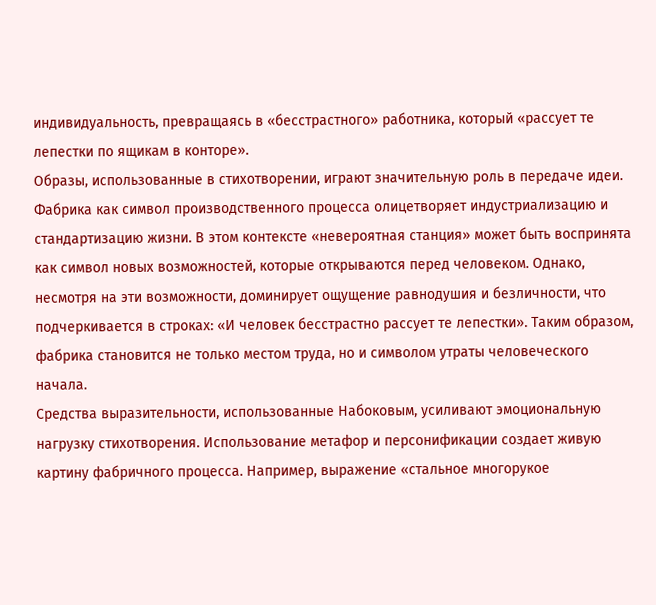индивидуальность, превращаясь в «бесстрастного» работника, который «рассует те лепестки по ящикам в конторе».
Образы, использованные в стихотворении, играют значительную роль в передаче идеи. Фабрика как символ производственного процесса олицетворяет индустриализацию и стандартизацию жизни. В этом контексте «невероятная станция» может быть воспринята как символ новых возможностей, которые открываются перед человеком. Однако, несмотря на эти возможности, доминирует ощущение равнодушия и безличности, что подчеркивается в строках: «И человек бесстрастно рассует те лепестки». Таким образом, фабрика становится не только местом труда, но и символом утраты человеческого начала.
Средства выразительности, использованные Набоковым, усиливают эмоциональную нагрузку стихотворения. Использование метафор и персонификации создает живую картину фабричного процесса. Например, выражение «стальное многорукое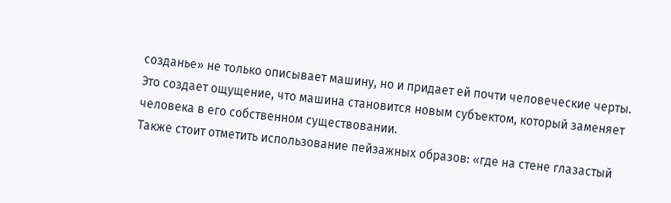созданье» не только описывает машину, но и придает ей почти человеческие черты. Это создает ощущение, что машина становится новым субъектом, который заменяет человека в его собственном существовании.
Также стоит отметить использование пейзажных образов: «где на стене глазастый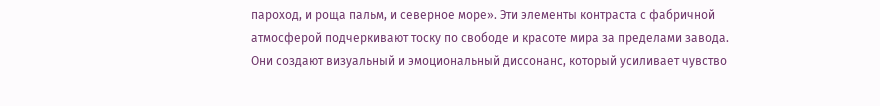пароход, и роща пальм, и северное море». Эти элементы контраста с фабричной атмосферой подчеркивают тоску по свободе и красоте мира за пределами завода. Они создают визуальный и эмоциональный диссонанс, который усиливает чувство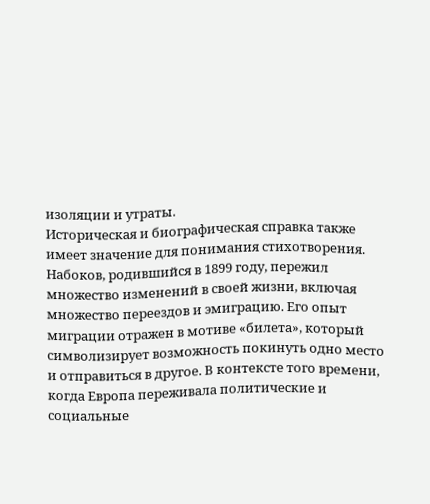изоляции и утраты.
Историческая и биографическая справка также имеет значение для понимания стихотворения. Набоков, родившийся в 1899 году, пережил множество изменений в своей жизни, включая множество переездов и эмиграцию. Его опыт миграции отражен в мотиве «билета», который символизирует возможность покинуть одно место и отправиться в другое. В контексте того времени, когда Европа переживала политические и социальные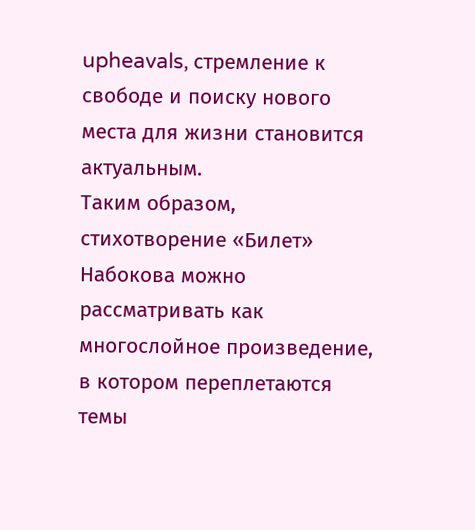upheavals, стремление к свободе и поиску нового места для жизни становится актуальным.
Таким образом, стихотворение «Билет» Набокова можно рассматривать как многослойное произведение, в котором переплетаются темы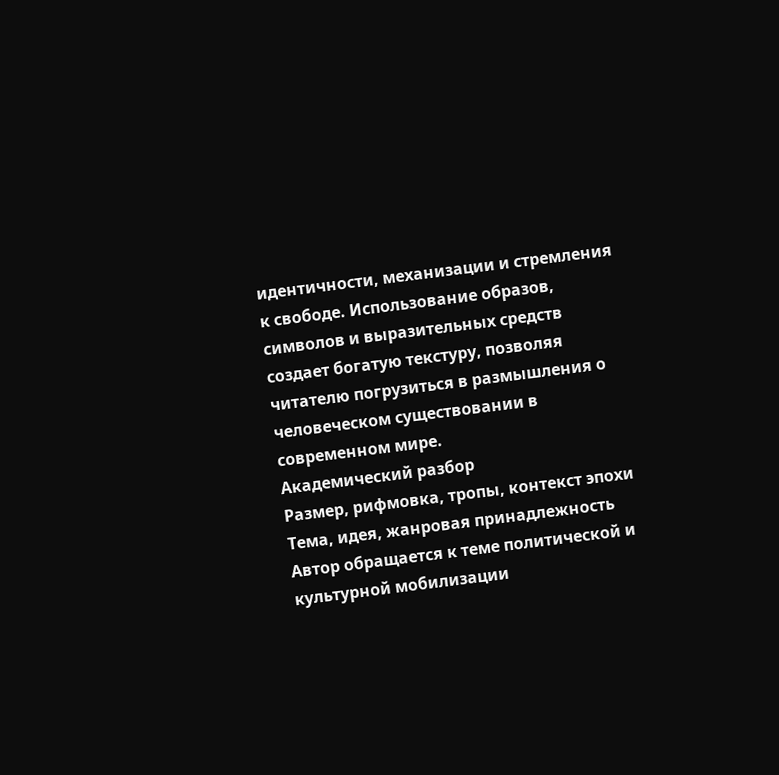идентичности, механизации и стремления к свободе. Использование образов, символов и выразительных средств создает богатую текстуру, позволяя читателю погрузиться в размышления о человеческом существовании в современном мире.
Академический разбор
Размер, рифмовка, тропы, контекст эпохи
Тема, идея, жанровая принадлежность
Автор обращается к теме политической и культурной мобилизации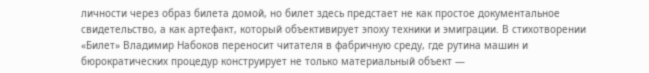личности через образ билета домой, но билет здесь предстает не как простое документальное свидетельство, а как артефакт, который объективирует эпоху техники и эмиграции. В стихотворении «Билет» Владимир Набоков переносит читателя в фабричную среду, где рутина машин и бюрократических процедур конструирует не только материальный объект —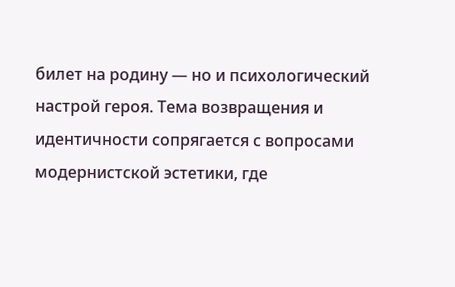билет на родину — но и психологический настрой героя. Тема возвращения и идентичности сопрягается с вопросами модернистской эстетики, где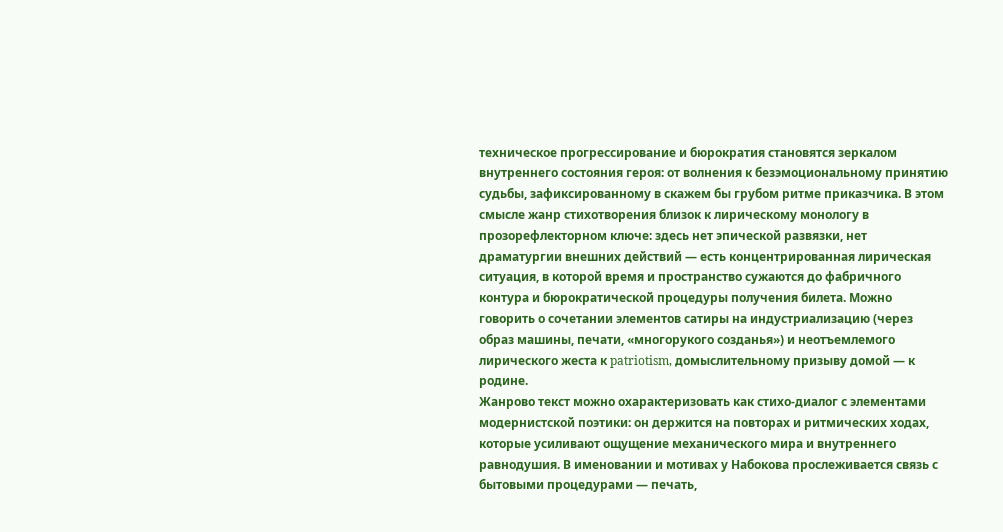техническое прогрессирование и бюрократия становятся зеркалом внутреннего состояния героя: от волнения к безэмоциональному принятию судьбы, зафиксированному в скажем бы грубом ритме приказчика. В этом смысле жанр стихотворения близок к лирическому монологу в прозорефлекторном ключе: здесь нет эпической развязки, нет драматургии внешних действий — есть концентрированная лирическая ситуация, в которой время и пространство сужаются до фабричного контура и бюрократической процедуры получения билета. Можно говорить о сочетании элементов сатиры на индустриализацию (через образ машины, печати, «многорукого созданья») и неотъемлемого лирического жеста к patriotism, домыслительному призыву домой — к родине.
Жанрово текст можно охарактеризовать как стихо-диалог с элементами модернистской поэтики: он держится на повторах и ритмических ходах, которые усиливают ощущение механического мира и внутреннего равнодушия. В именовании и мотивах у Набокова прослеживается связь с бытовыми процедурами — печать,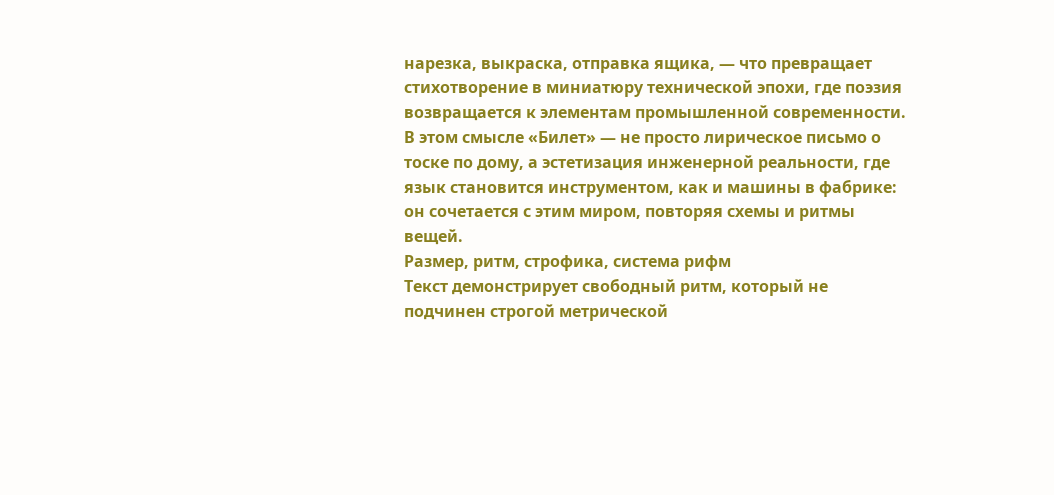нарезка, выкраска, отправка ящика, — что превращает стихотворение в миниатюру технической эпохи, где поэзия возвращается к элементам промышленной современности. В этом смысле «Билет» — не просто лирическое письмо о тоске по дому, а эстетизация инженерной реальности, где язык становится инструментом, как и машины в фабрике: он сочетается с этим миром, повторяя схемы и ритмы вещей.
Размер, ритм, строфика, система рифм
Текст демонстрирует свободный ритм, который не подчинен строгой метрической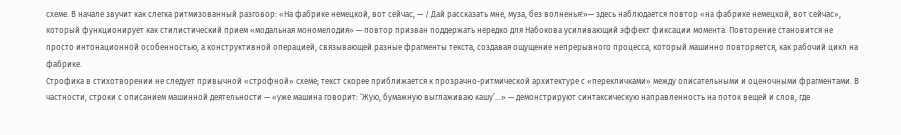схеме. В начале звучит как слегка ритмизованный разговор: «На фабрике немецкой, вот сейчас, — / Дай рассказать мне, муза, без волненья!»— здесь наблюдается повтор «на фабрике немецкой, вот сейчас», который функционирует как стилистический прием «модальная мономелодия» — повтор призван поддержать нередко для Набокова усиливающий эффект фиксации момента. Повторение становится не просто интонационной особенностью, а конструктивной операцией, связывающей разные фрагменты текста, создавая ощущение непрерывного процесса, который машинно повторяется, как рабочий цикл на фабрике.
Строфика в стихотворении не следует привычной «строфной» схеме; текст скорее приближается к прозрачно-ритмической архитектуре с «перекличками» между описательными и оценочными фрагментами. В частности, строки с описанием машинной деятельности — «уже машина говорит: ‘Жую, бумажную выглаживаю кашу’…» — демонстрируют синтаксическую направленность на поток вещей и слов, где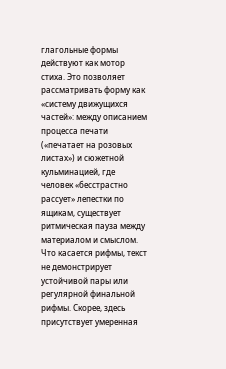глагольные формы действуют как мотор стиха. Это позволяет рассматривать форму как «систему движущихся частей»: между описанием процесса печати («печатает на розовых листах») и сюжетной кульминацией, где человек «бесстрастно рассует» лепестки по ящикам, существует ритмическая пауза между материалом и смыслом.
Что касается рифмы, текст не демонстрирует устойчивой пары или регулярной финальной рифмы. Скорее, здесь присутствует умеренная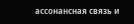ассонансная связь и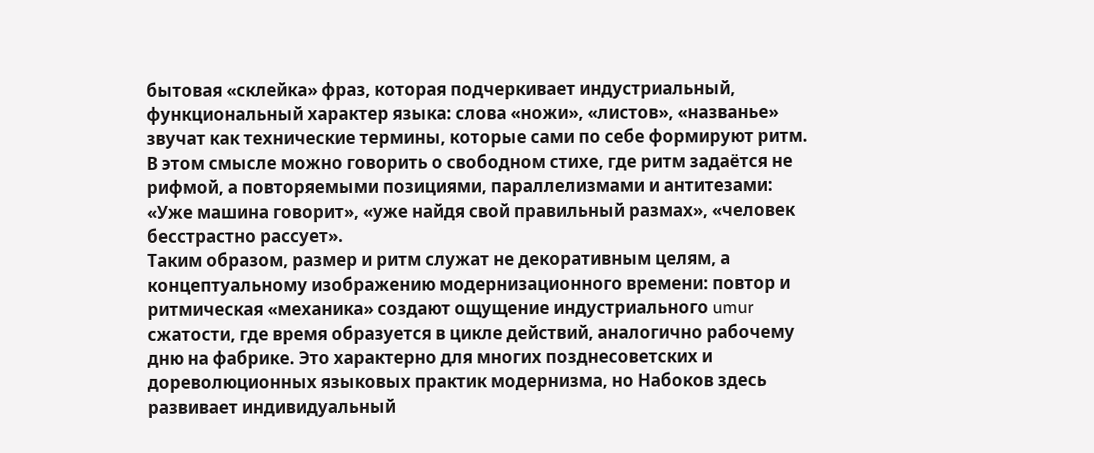бытовая «склейка» фраз, которая подчеркивает индустриальный, функциональный характер языка: слова «ножи», «листов», «названье» звучат как технические термины, которые сами по себе формируют ритм. В этом смысле можно говорить о свободном стихе, где ритм задаётся не рифмой, а повторяемыми позициями, параллелизмами и антитезами: «Уже машина говорит», «уже найдя свой правильный размах», «человек бесстрастно рассует».
Таким образом, размер и ритм служат не декоративным целям, а концептуальному изображению модернизационного времени: повтор и ритмическая «механика» создают ощущение индустриального umur сжатости, где время образуется в цикле действий, аналогично рабочему дню на фабрике. Это характерно для многих позднесоветских и дореволюционных языковых практик модернизма, но Набоков здесь развивает индивидуальный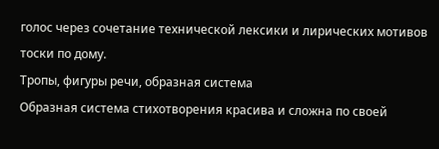голос через сочетание технической лексики и лирических мотивов тоски по дому.
Тропы, фигуры речи, образная система
Образная система стихотворения красива и сложна по своей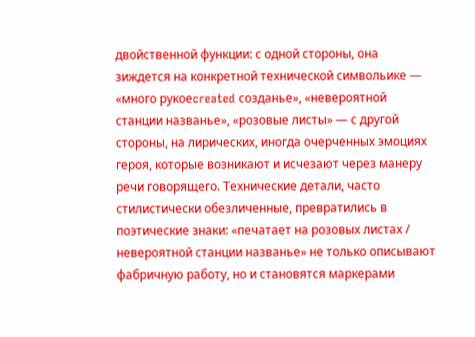двойственной функции: с одной стороны, она зиждется на конкретной технической символьике — «много рукоеcreated созданье», «невероятной станции названье», «розовые листы» — с другой стороны, на лирических, иногда очерченных эмоциях героя, которые возникают и исчезают через манеру речи говорящего. Технические детали, часто стилистически обезличенные, превратились в поэтические знаки: «печатает на розовых листах / невероятной станции названье» не только описывают фабричную работу, но и становятся маркерами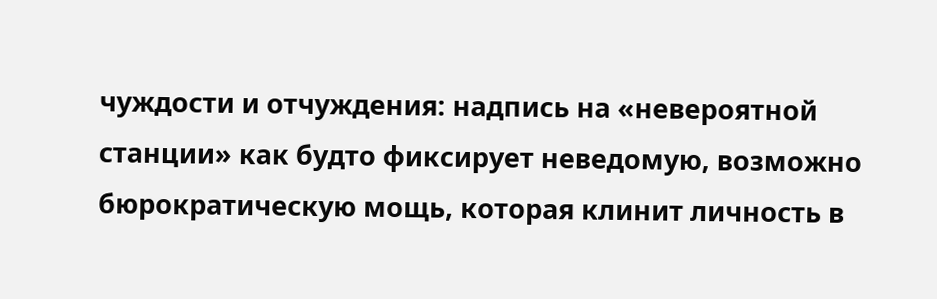чуждости и отчуждения: надпись на «невероятной станции» как будто фиксирует неведомую, возможно бюрократическую мощь, которая клинит личность в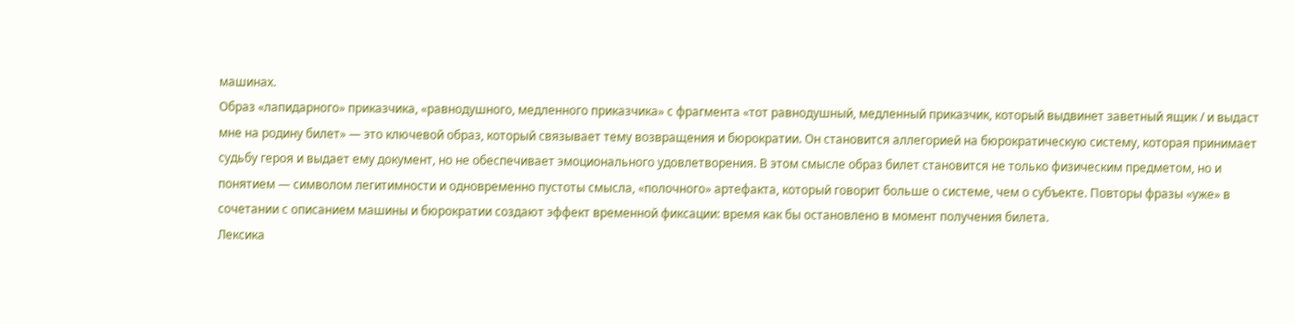машинах.
Образ «лапидарного» приказчика, «равнодушного, медленного приказчика» с фрагмента «тот равнодушный, медленный приказчик, который выдвинет заветный ящик / и выдаст мне на родину билет» — это ключевой образ, который связывает тему возвращения и бюрократии. Он становится аллегорией на бюрократическую систему, которая принимает судьбу героя и выдает ему документ, но не обеспечивает эмоционального удовлетворения. В этом смысле образ билет становится не только физическим предметом, но и понятием — символом легитимности и одновременно пустоты смысла, «полочного» артефакта, который говорит больше о системе, чем о субъекте. Повторы фразы «уже» в сочетании с описанием машины и бюрократии создают эффект временной фиксации: время как бы остановлено в момент получения билета.
Лексика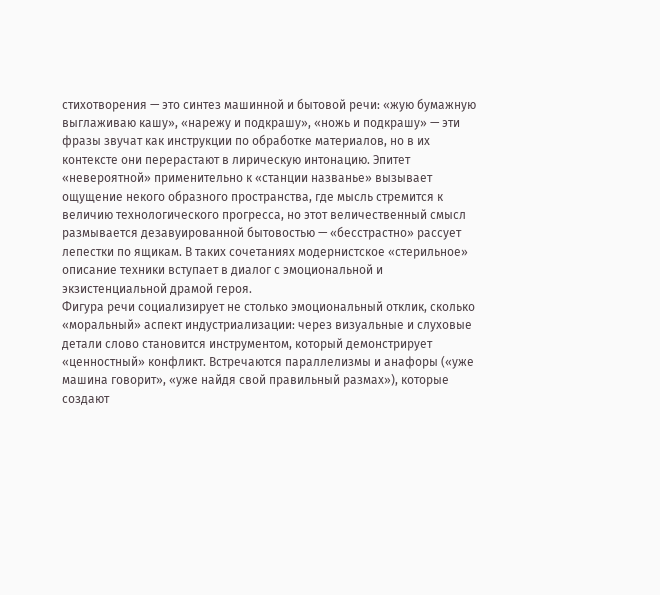стихотворения — это синтез машинной и бытовой речи: «жую бумажную выглаживаю кашу», «нарежу и подкрашу», «ножь и подкрашу» — эти фразы звучат как инструкции по обработке материалов, но в их контексте они перерастают в лирическую интонацию. Эпитет «невероятной» применительно к «станции названье» вызывает ощущение некого образного пространства, где мысль стремится к величию технологического прогресса, но этот величественный смысл размывается дезавуированной бытовостью — «бесстрастно» рассует лепестки по ящикам. В таких сочетаниях модернистское «стерильное» описание техники вступает в диалог с эмоциональной и экзистенциальной драмой героя.
Фигура речи социализирует не столько эмоциональный отклик, сколько «моральный» аспект индустриализации: через визуальные и слуховые детали слово становится инструментом, который демонстрирует «ценностный» конфликт. Встречаются параллелизмы и анафоры («уже машина говорит», «уже найдя свой правильный размах»), которые создают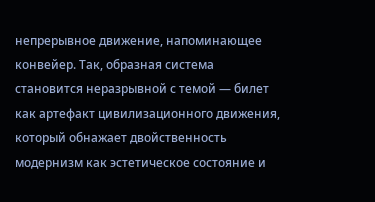непрерывное движение, напоминающее конвейер. Так, образная система становится неразрывной с темой — билет как артефакт цивилизационного движения, который обнажает двойственность модернизм как эстетическое состояние и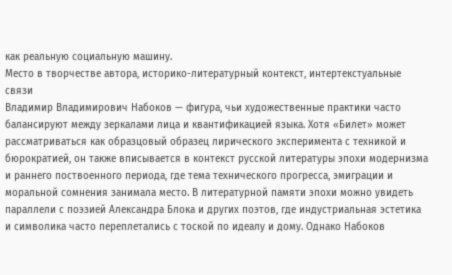как реальную социальную машину.
Место в творчестве автора, историко-литературный контекст, интертекстуальные связи
Владимир Владимирович Набоков — фигура, чьи художественные практики часто балансируют между зеркалами лица и квантификацией языка. Хотя «Билет» может рассматриваться как образцовый образец лирического эксперимента с техникой и бюрократией, он также вписывается в контекст русской литературы эпохи модернизма и раннего поствоенного периода, где тема технического прогресса, эмиграции и моральной сомнения занимала место. В литературной памяти эпохи можно увидеть параллели с поэзией Александра Блока и других поэтов, где индустриальная эстетика и символика часто переплетались с тоской по идеалу и дому. Однако Набоков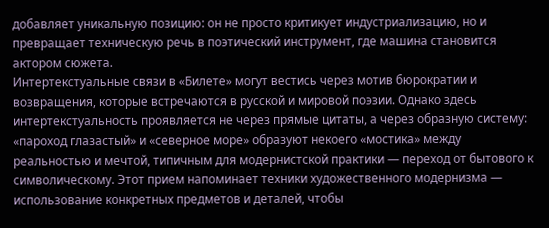добавляет уникальную позицию: он не просто критикует индустриализацию, но и превращает техническую речь в поэтический инструмент, где машина становится актором сюжета.
Интертекстуальные связи в «Билете» могут вестись через мотив бюрократии и возвращения, которые встречаются в русской и мировой поэзии. Однако здесь интертекстуальность проявляется не через прямые цитаты, а через образную систему: «пароход глазастый» и «северное море» образуют некоего «мостика» между реальностью и мечтой, типичным для модернистской практики — переход от бытового к символическому. Этот прием напоминает техники художественного модернизма — использование конкретных предметов и деталей, чтобы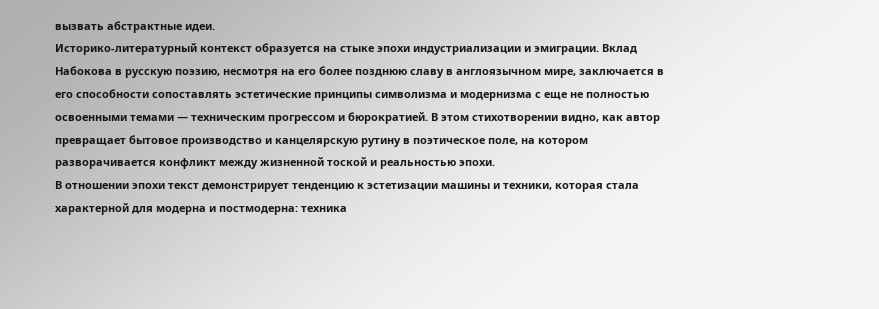вызвать абстрактные идеи.
Историко-литературный контекст образуется на стыке эпохи индустриализации и эмиграции. Вклад Набокова в русскую поэзию, несмотря на его более позднюю славу в англоязычном мире, заключается в его способности сопоставлять эстетические принципы символизма и модернизма с еще не полностью освоенными темами — техническим прогрессом и бюрократией. В этом стихотворении видно, как автор превращает бытовое производство и канцелярскую рутину в поэтическое поле, на котором разворачивается конфликт между жизненной тоской и реальностью эпохи.
В отношении эпохи текст демонстрирует тенденцию к эстетизации машины и техники, которая стала характерной для модерна и постмодерна: техника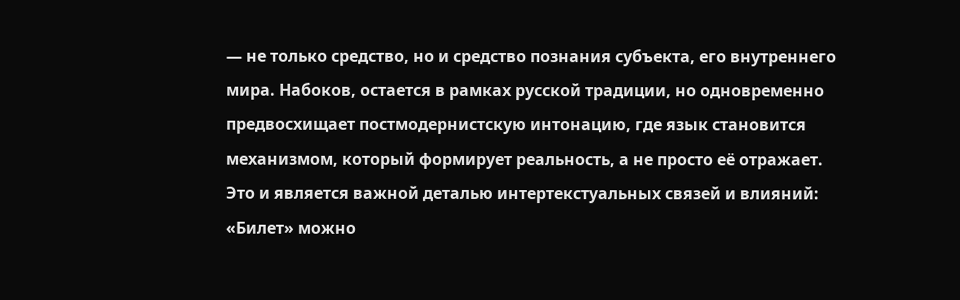— не только средство, но и средство познания субъекта, его внутреннего мира. Набоков, остается в рамках русской традиции, но одновременно предвосхищает постмодернистскую интонацию, где язык становится механизмом, который формирует реальность, а не просто её отражает. Это и является важной деталью интертекстуальных связей и влияний: «Билет» можно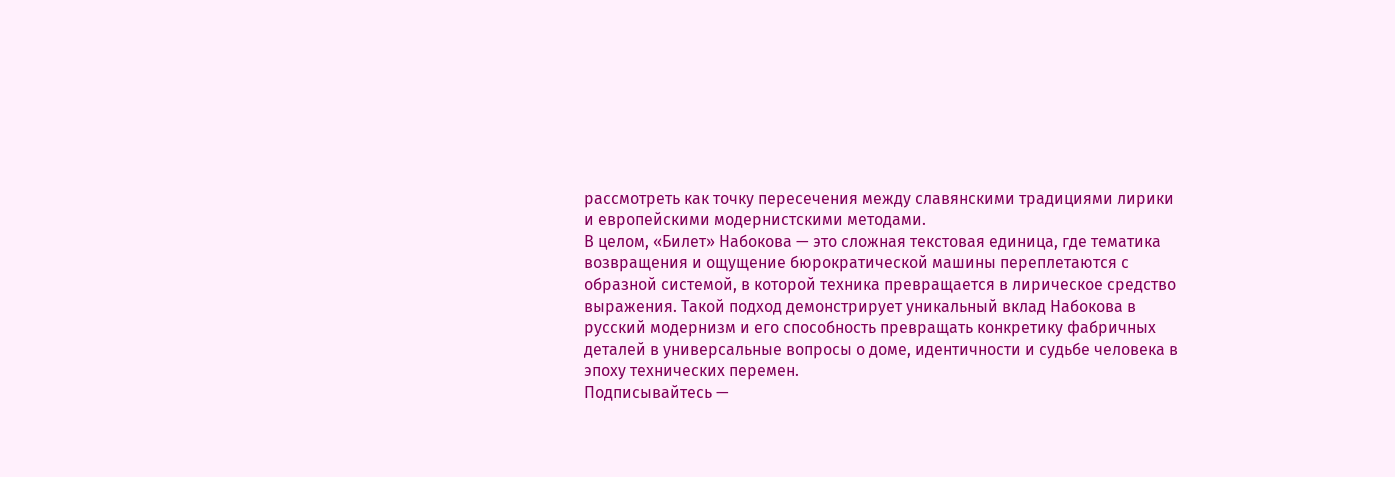рассмотреть как точку пересечения между славянскими традициями лирики и европейскими модернистскими методами.
В целом, «Билет» Набокова — это сложная текстовая единица, где тематика возвращения и ощущение бюрократической машины переплетаются с образной системой, в которой техника превращается в лирическое средство выражения. Такой подход демонстрирует уникальный вклад Набокова в русский модернизм и его способность превращать конкретику фабричных деталей в универсальные вопросы о доме, идентичности и судьбе человека в эпоху технических перемен.
Подписывайтесь —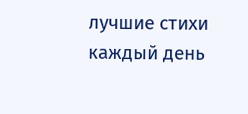лучшие стихи каждый день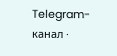Telegram-канал ·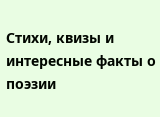Стихи, квизы и интересные факты о поэзии